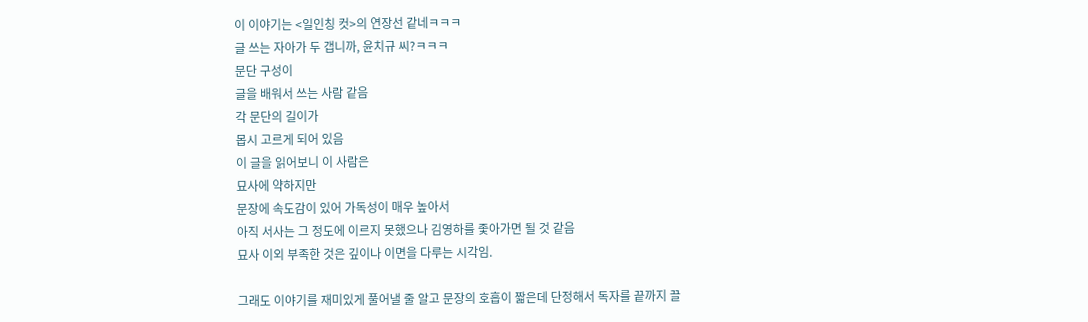이 이야기는 <일인칭 컷>의 연장선 같네ㅋㅋㅋ
글 쓰는 자아가 두 갭니까, 윤치규 씨?ㅋㅋㅋ
문단 구성이
글을 배워서 쓰는 사람 같음
각 문단의 길이가
몹시 고르게 되어 있음
이 글을 읽어보니 이 사람은
묘사에 약하지만
문장에 속도감이 있어 가독성이 매우 높아서
아직 서사는 그 정도에 이르지 못했으나 김영하를 좇아가면 될 것 같음
묘사 이외 부족한 것은 깊이나 이면을 다루는 시각임.

그래도 이야기를 재미있게 풀어낼 줄 알고 문장의 호흡이 짧은데 단정해서 독자를 끝까지 끌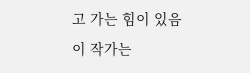고 가는 힘이 있음
이 작가는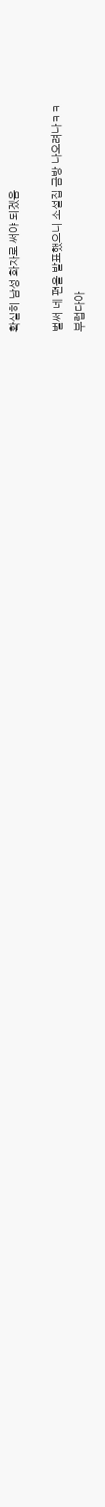확실히 남성 화자로 써야 되겠음

벌써 네 편을 발표했으니 소설집 금방 나오려나ㅋㅋ
부럽다아